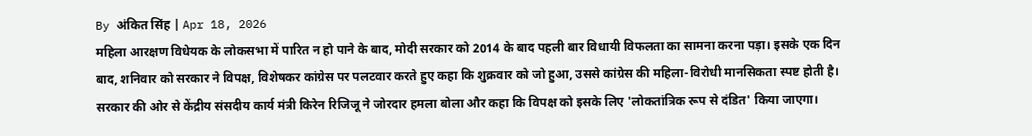By अंकित सिंह | Apr 18, 2026
महिला आरक्षण विधेयक के लोकसभा में पारित न हो पाने के बाद, मोदी सरकार को 2014 के बाद पहली बार विधायी विफलता का सामना करना पड़ा। इसके एक दिन बाद, शनिवार को सरकार ने विपक्ष, विशेषकर कांग्रेस पर पलटवार करते हुए कहा कि शुक्रवार को जो हुआ, उससे कांग्रेस की महिला-विरोधी मानसिकता स्पष्ट होती है। सरकार की ओर से केंद्रीय संसदीय कार्य मंत्री किरेन रिजिजू ने जोरदार हमला बोला और कहा कि विपक्ष को इसके लिए 'लोकतांत्रिक रूप से दंडित' किया जाएगा।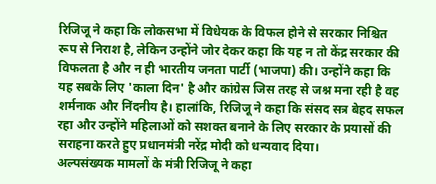रिजिजू ने कहा कि लोकसभा में विधेयक के विफल होने से सरकार निश्चित रूप से निराश है, लेकिन उन्होंने जोर देकर कहा कि यह न तो केंद्र सरकार की विफलता है और न ही भारतीय जनता पार्टी (भाजपा) की। उन्होंने कहा कि यह सबके लिए 'काला दिन' है और कांग्रेस जिस तरह से जश्न मना रही है वह शर्मनाक और निंदनीय है। हालांकि, रिजिजू ने कहा कि संसद सत्र बेहद सफल रहा और उन्होंने महिलाओं को सशक्त बनाने के लिए सरकार के प्रयासों की सराहना करते हुए प्रधानमंत्री नरेंद्र मोदी को धन्यवाद दिया।
अल्पसंख्यक मामलों के मंत्री रिजिजू ने कहा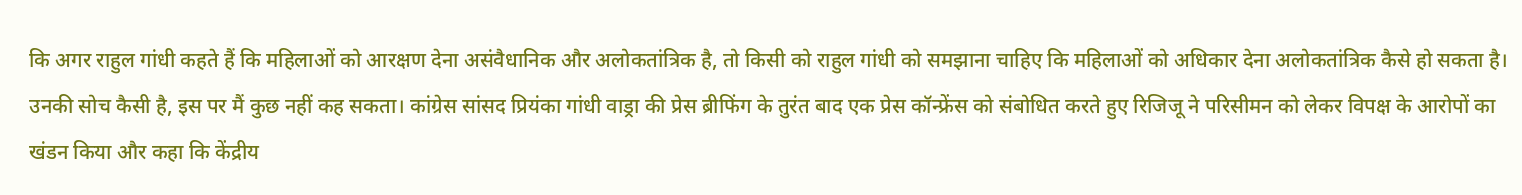कि अगर राहुल गांधी कहते हैं कि महिलाओं को आरक्षण देना असंवैधानिक और अलोकतांत्रिक है, तो किसी को राहुल गांधी को समझाना चाहिए कि महिलाओं को अधिकार देना अलोकतांत्रिक कैसे हो सकता है। उनकी सोच कैसी है, इस पर मैं कुछ नहीं कह सकता। कांग्रेस सांसद प्रियंका गांधी वाड्रा की प्रेस ब्रीफिंग के तुरंत बाद एक प्रेस कॉन्फ्रेंस को संबोधित करते हुए रिजिजू ने परिसीमन को लेकर विपक्ष के आरोपों का खंडन किया और कहा कि केंद्रीय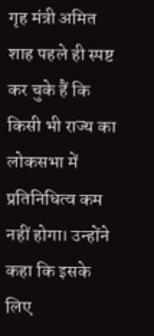गृह मंत्री अमित शाह पहले ही स्पष्ट कर चुके हैं कि किसी भी राज्य का लोकसभा में प्रतिनिधित्व कम नहीं होगा। उन्होंने कहा कि इसके लिए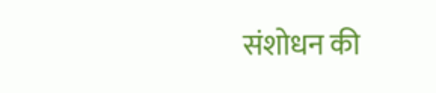संशोधन की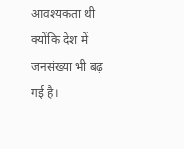आवश्यकता थी क्योंकि देश में जनसंख्या भी बढ़ गई है।